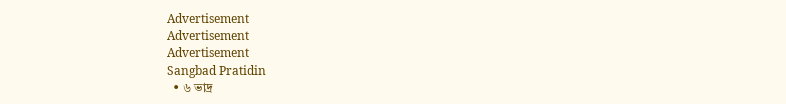Advertisement
Advertisement
Advertisement
Sangbad Pratidin
  • ৬ ভাদ্র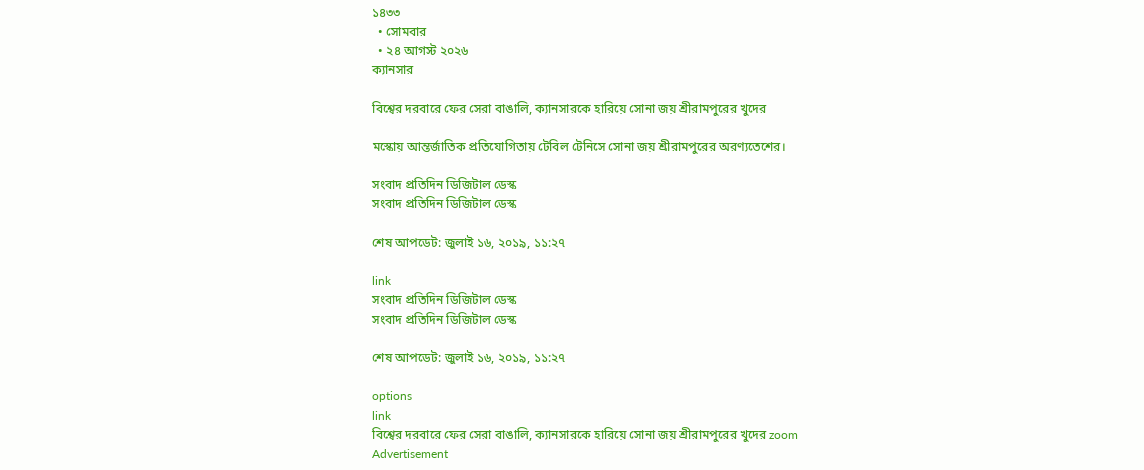১৪৩৩
  • সোমবার
  • ২৪ আগস্ট ২০২৬
ক্যানসার

বিশ্বের দরবারে ফের সেরা বাঙালি, ক্যানসারকে হারিয়ে সোনা জয় শ্রীরামপুরের খুদের

মস্কোয় আন্তর্জাতিক প্রতিযোগিতায় টেবিল টেনিসে সোনা জয় শ্রীরামপুরের অরণ্যতেশের।

সংবাদ প্রতিদিন ডিজিটাল ডেস্ক
সংবাদ প্রতিদিন ডিজিটাল ডেস্ক

শেষ আপডেট: জুলাই ১৬, ২০১৯, ১১:২৭

link
সংবাদ প্রতিদিন ডিজিটাল ডেস্ক
সংবাদ প্রতিদিন ডিজিটাল ডেস্ক

শেষ আপডেট: জুলাই ১৬, ২০১৯, ১১:২৭

options
link
বিশ্বের দরবারে ফের সেরা বাঙালি, ক্যানসারকে হারিয়ে সোনা জয় শ্রীরামপুরের খুদের zoom
Advertisement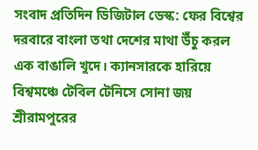সংবাদ প্রতিদিন ডিজিটাল ডেস্ক: ফের বিশ্বের দরবারে বাংলা তথা দেশের মাথা উঁচু করল এক বাঙালি খুদে। ক্যানসারকে হারিয়ে বিশ্বমঞ্চে টেবিল টেনিসে সোনা জয় শ্রীরামপুরের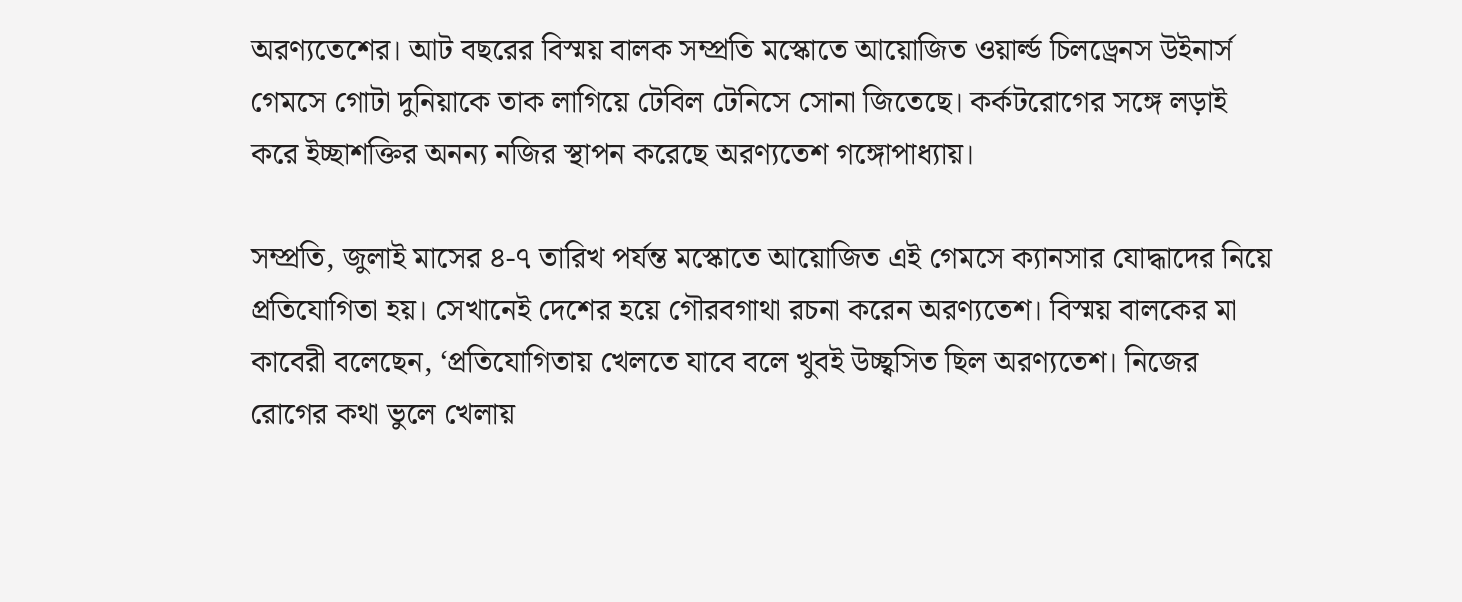অরণ্যতেশের। আট বছরের বিস্ময় বালক সম্প্রতি মস্কোতে আয়োজিত ওয়ার্ল্ড চিলড্রেনস উইনার্স গেমসে গোটা দুনিয়াকে তাক লাগিয়ে টেবিল টেনিসে সোনা জিতেছে। কর্কটরোগের সঙ্গে লড়াই করে ইচ্ছাশক্তির অনন্য নজির স্থাপন করেছে অরণ্যতেশ গঙ্গোপাধ্যায়।

সম্প্রতি, জুলাই মাসের ৪-৭ তারিখ পর্যন্ত মস্কোতে আয়োজিত এই গেমসে ক্যানসার যোদ্ধাদের নিয়ে প্রতিযোগিতা হয়। সেখানেই দেশের হয়ে গৌরবগাথা রচনা করেন অরণ্যতেশ। বিস্ময় বালকের মা কাবেরী বলেছেন, ‘প্রতিযোগিতায় খেলতে যাবে বলে খুবই উচ্ছ্বসিত ছিল অরণ্যতেশ। নিজের রোগের কথা ভুলে খেলায়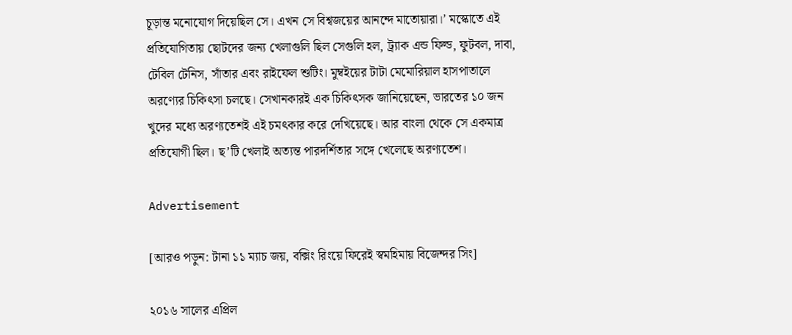চূড়ান্ত মনোযোগ দিয়েছিল সে। এখন সে বিশ্বজয়ের আনন্দে মাতোয়ারা।’ মস্কোতে এই প্রতিযোগিতায় ছোটদের জন্য খেলাগুলি ছিল সেগুলি হল, ট্র্যাক এন্ড ফিল্ড, ফুটবল, দাবা, টেবিল টেনিস, সাঁতার এবং রাইফেল শুটিং। মুম্বইয়ের টাটা মেমোরিয়াল হাসপাতালে অরণ্যের চিকিৎসা চলছে। সেখানকারই এক চিকিৎসক জানিয়েছেন, ভারতের ১০ জন খুদের মধ্যে অরণ্যতেশই এই চমৎকার করে দেখিয়েছে। আর বাংলা থেকে সে একমাত্র প্রতিযোগী ছিল। ছ’টি খেলাই অত্যন্ত পারদর্শিতার সঙ্গে খেলেছে অরণ্যতেশ।

Advertisement

[আরও পড়ুন: টানা ১১ ম্যাচ জয়, বক্সিং রিংয়ে ফিরেই স্বমহিমায় বিজেন্দর সিং]

২০১৬ সালের এপ্রিল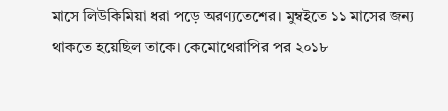মাসে লিউকিমিয়া ধরা পড়ে অরণ্যতেশের। মুম্বইতে ১১ মাসের জন্য থাকতে হয়েছিল তাকে। কেমোথেরাপির পর ২০১৮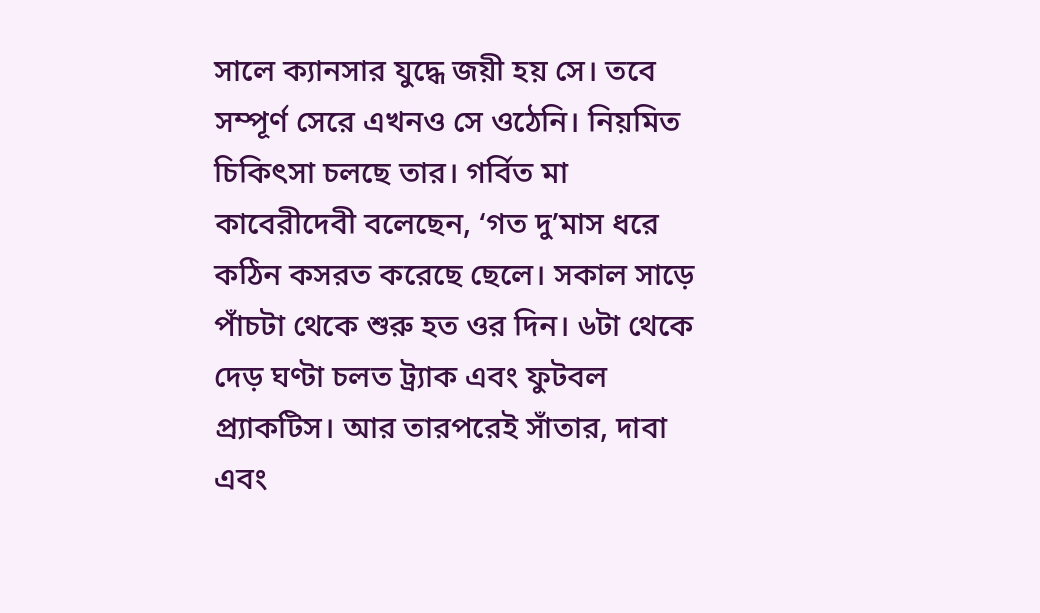সালে ক্যানসার যুদ্ধে জয়ী হয় সে। তবে সম্পূর্ণ সেরে এখনও সে ওঠেনি। নিয়মিত চিকিৎসা চলছে তার। গর্বিত মা কাবেরীদেবী বলেছেন, ‘গত দু’মাস ধরে কঠিন কসরত করেছে ছেলে। সকাল সাড়ে পাঁচটা থেকে শুরু হত ওর দিন। ৬টা থেকে দেড় ঘণ্টা চলত ট্র্যাক এবং ফুটবল প্র্যাকটিস। আর তারপরেই সাঁতার, দাবা এবং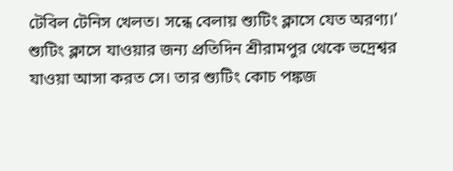টেবিল টেনিস খেলত। সন্ধে বেলায় শ্যুটিং ক্লাসে যেত অরণ্য।’ শ্যুটিং ক্লাসে যাওয়ার জন্য প্রতিদিন শ্রীরামপুর থেকে ভদ্রেশ্বর যাওয়া আসা করত সে। তার শ্যুটিং কোচ পঙ্কজ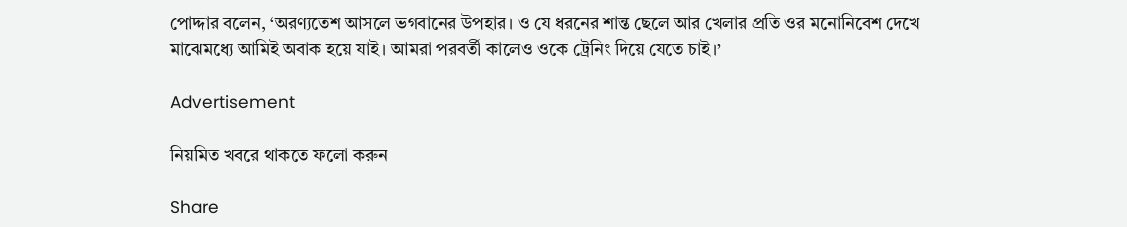পোদ্দার বলেন, ‘অরণ্যতেশ আসলে ভগবানের উপহার। ও যে ধরনের শান্ত ছেলে আর খেলার প্রতি ওর মনোনিবেশ দেখে মাঝেমধ্যে আমিই অবাক হয়ে যাই। আমরা পরবর্তী কালেও ওকে ট্রেনিং দিয়ে যেতে চাই।’

Advertisement

নিয়মিত খবরে থাকতে ফলো করুন

Share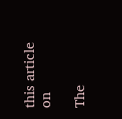this article on

The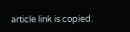article link is copied.